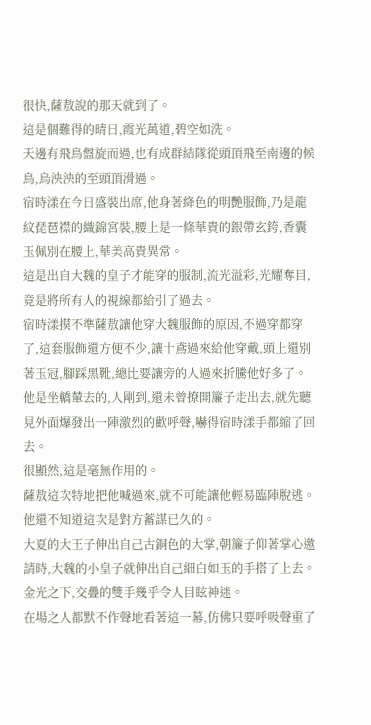很快,薩敖說的那天就到了。
這是個難得的晴日,霞光萬道,碧空如洗。
天邊有飛鳥盤旋而過,也有成群結隊從頭頂飛至南邊的候鳥,烏泱泱的至頭頂滑過。
宿時漾在今日盛裝出席,他身著絳色的明艷服飾,乃是龍紋琵琶襟的織錦宮裝,腰上是一條華貴的銀帶玄銙,香囊玉佩別在腰上,華美高貴異常。
這是出自大魏的皇子才能穿的服制,流光溢彩,光耀奪目,竟是將所有人的視線都給引了過去。
宿時漾摸不準薩敖讓他穿大魏服飾的原因,不過穿都穿了,這套服飾還方便不少,讓十鳶過來給他穿戴,頭上還別著玉冠,腳踩黑靴,總比要讓旁的人過來折騰他好多了。
他是坐轎輦去的,人剛到,還未曾撩開簾子走出去,就先聽見外面爆發出一陣激烈的歡呼聲,嚇得宿時漾手都縮了回去。
很顯然,這是毫無作用的。
薩敖這次特地把他喊過來,就不可能讓他輕易臨陣脫逃。
他還不知道這次是對方蓄謀已久的。
大夏的大王子伸出自己古銅色的大掌,朝簾子仰著掌心邀請時,大魏的小皇子就伸出自己細白如玉的手搭了上去。
金光之下,交疊的雙手幾乎令人目眩神迷。
在場之人都默不作聲地看著這一幕,仿佛只要呼吸聲重了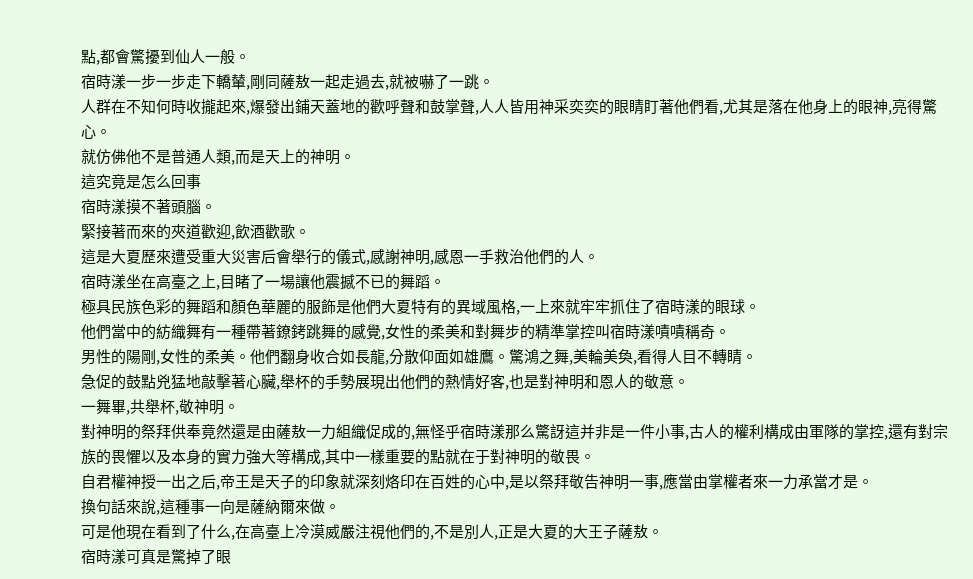點,都會驚擾到仙人一般。
宿時漾一步一步走下轎輦,剛同薩敖一起走過去,就被嚇了一跳。
人群在不知何時收攏起來,爆發出鋪天蓋地的歡呼聲和鼓掌聲,人人皆用神采奕奕的眼睛盯著他們看,尤其是落在他身上的眼神,亮得驚心。
就仿佛他不是普通人類,而是天上的神明。
這究竟是怎么回事
宿時漾摸不著頭腦。
緊接著而來的夾道歡迎,飲酒歡歌。
這是大夏歷來遭受重大災害后會舉行的儀式,感謝神明,感恩一手救治他們的人。
宿時漾坐在高臺之上,目睹了一場讓他震撼不已的舞蹈。
極具民族色彩的舞蹈和顏色華麗的服飾是他們大夏特有的異域風格,一上來就牢牢抓住了宿時漾的眼球。
他們當中的紡織舞有一種帶著鐐銬跳舞的感覺,女性的柔美和對舞步的精準掌控叫宿時漾嘖嘖稱奇。
男性的陽剛,女性的柔美。他們翻身收合如長龍,分散仰面如雄鷹。驚鴻之舞,美輪美奐,看得人目不轉睛。
急促的鼓點兇猛地敲擊著心臟,舉杯的手勢展現出他們的熱情好客,也是對神明和恩人的敬意。
一舞畢,共舉杯,敬神明。
對神明的祭拜供奉竟然還是由薩敖一力組織促成的,無怪乎宿時漾那么驚訝這并非是一件小事,古人的權利構成由軍隊的掌控,還有對宗族的畏懼以及本身的實力強大等構成,其中一樣重要的點就在于對神明的敬畏。
自君權神授一出之后,帝王是天子的印象就深刻烙印在百姓的心中,是以祭拜敬告神明一事,應當由掌權者來一力承當才是。
換句話來說,這種事一向是薩納爾來做。
可是他現在看到了什么,在高臺上冷漠威嚴注視他們的,不是別人,正是大夏的大王子薩敖。
宿時漾可真是驚掉了眼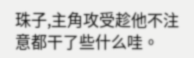珠子,主角攻受趁他不注意都干了些什么哇。